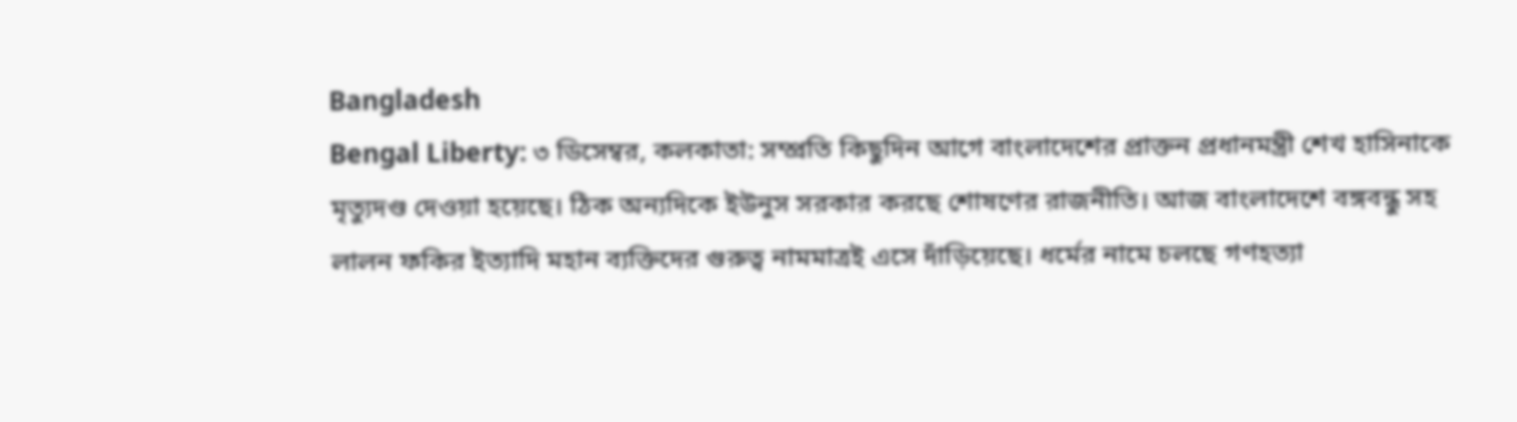Bangladesh
Bengal Liberty: ৩ ডিসেম্বর, কলকাতা: সম্প্রতি কিছুদিন আগে বাংলাদেশের প্রাক্তন প্রধানমন্ত্রী শেখ হাসিনাকে মৃত্যুদণ্ড দেওয়া হয়েছে। ঠিক অন্যদিকে ইউনুস সরকার করছে শোষণের রাজনীতি। আজ বাংলাদেশে বঙ্গবন্ধু সহ লালন ফকির ইত্যাদি মহান ব্যক্তিদের গুরুত্ব নামমাত্রই এসে দাঁড়িয়েছে। ধর্মের নামে চলছে গণহত্যা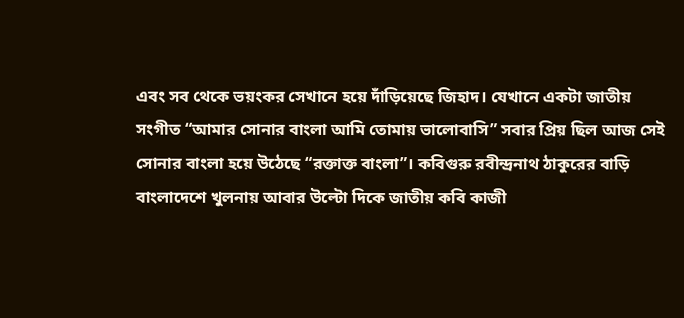এবং সব থেকে ভয়ংকর সেখানে হয়ে দাঁড়িয়েছে জিহাদ। যেখানে একটা জাতীয় সংগীত “আমার সোনার বাংলা আমি তোমায় ভালোবাসি” সবার প্রিয় ছিল আজ সেই সোনার বাংলা হয়ে উঠেছে “রক্তাক্ত বাংলা”। কবিগুরু রবীন্দ্রনাথ ঠাকুরের বাড়ি বাংলাদেশে খুলনায় আবার উল্টো দিকে জাতীয় কবি কাজী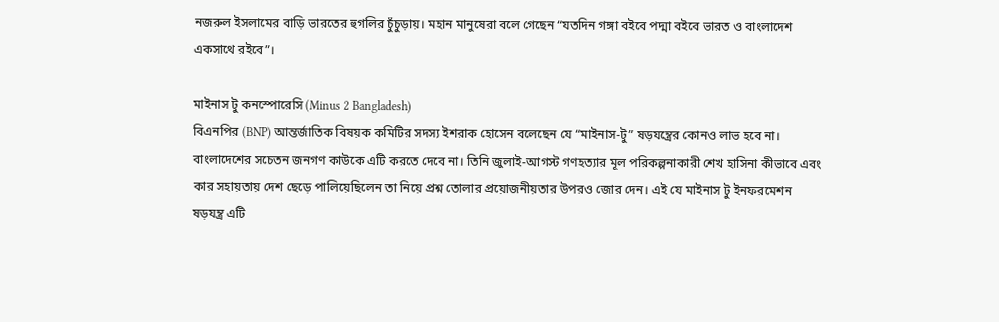নজরুল ইসলামের বাড়ি ভারতের হুগলির চুঁচুড়ায়। মহান মানুষেরা বলে গেছেন “যতদিন গঙ্গা বইবে পদ্মা বইবে ভারত ও বাংলাদেশ একসাথে রইবে”।

মাইনাস টু কনস্পোরেসি (Minus 2 Bangladesh)
বিএনপির (BNP) আন্তর্জাতিক বিষয়ক কমিটির সদস্য ইশরাক হোসেন বলেছেন যে “মাইনাস-টু” ষড়যন্ত্রের কোনও লাভ হবে না। বাংলাদেশের সচেতন জনগণ কাউকে এটি করতে দেবে না। তিনি জুলাই-আগস্ট গণহত্যার মূল পরিকল্পনাকারী শেখ হাসিনা কীভাবে এবং কার সহায়তায় দেশ ছেড়ে পালিয়েছিলেন তা নিয়ে প্রশ্ন তোলার প্রয়োজনীয়তার উপরও জোর দেন। এই যে মাইনাস টু ইনফরমেশন ষড়যন্ত্র এটি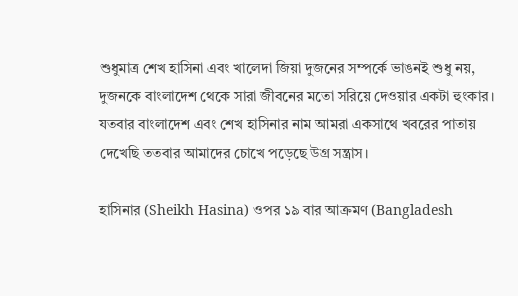শুধুমাত্র শেখ হাসিনা এবং খালেদা জিয়া দুজনের সম্পর্কে ভাঙনই শুধু নয়, দুজনকে বাংলাদেশ থেকে সারা জীবনের মতো সরিয়ে দেওয়ার একটা হুংকার। যতবার বাংলাদেশ এবং শেখ হাসিনার নাম আমরা একসাথে খবরের পাতায় দেখেছি ততবার আমাদের চোখে পড়েছে উগ্র সন্ত্রাস।

হাসিনার (Sheikh Hasina) ওপর ১৯ বার আক্রমণ (Bangladesh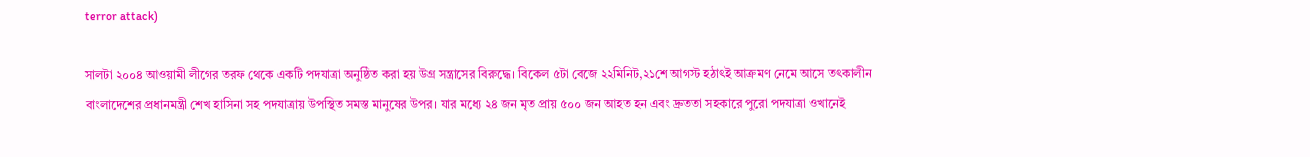terror attack)

সালটা ২০০৪ আওয়ামী লীগের তরফ থেকে একটি পদযাত্রা অনুষ্ঠিত করা হয় উগ্র সন্ত্রাসের বিরুদ্ধে। বিকেল ৫টা বেজে ২২মিনিট,২১শে আগস্ট হঠাৎই আক্রমণ নেমে আসে তৎকালীন বাংলাদেশের প্রধানমন্ত্রী শেখ হাসিনা সহ পদযাত্রায় উপস্থিত সমস্ত মানুষের উপর। যার মধ্যে ২৪ জন মৃত প্রায় ৫০০ জন আহত হন এবং দ্রুততা সহকারে পুরো পদযাত্রা ওখানেই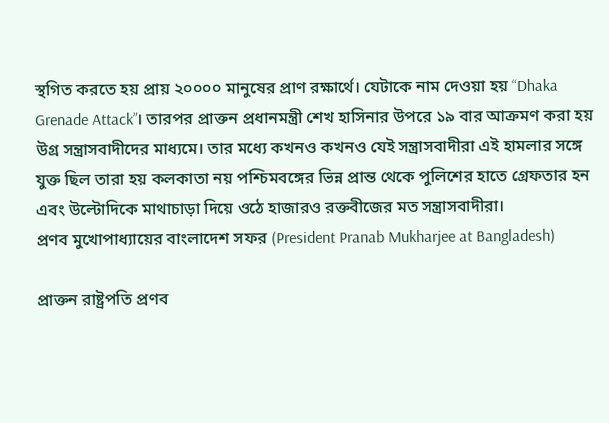স্থগিত করতে হয় প্রায় ২০০০০ মানুষের প্রাণ রক্ষার্থে। যেটাকে নাম দেওয়া হয় “Dhaka Grenade Attack”। তারপর প্রাক্তন প্রধানমন্ত্রী শেখ হাসিনার উপরে ১৯ বার আক্রমণ করা হয় উগ্র সন্ত্রাসবাদীদের মাধ্যমে। তার মধ্যে কখনও কখনও যেই সন্ত্রাসবাদীরা এই হামলার সঙ্গে যুক্ত ছিল তারা হয় কলকাতা নয় পশ্চিমবঙ্গের ভিন্ন প্রান্ত থেকে পুলিশের হাতে গ্রেফতার হন এবং উল্টোদিকে মাথাচাড়া দিয়ে ওঠে হাজারও রক্তবীজের মত সন্ত্রাসবাদীরা।
প্রণব মুখোপাধ্যায়ের বাংলাদেশ সফর (President Pranab Mukharjee at Bangladesh)

প্রাক্তন রাষ্ট্রপতি প্রণব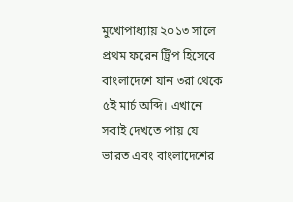মুখোপাধ্যায় ২০১৩ সালে প্রথম ফরেন ট্রিপ হিসেবে বাংলাদেশে যান ৩রা থেকে ৫ই মার্চ অব্দি। এখানে সবাই দেখতে পায় যে ভারত এবং বাংলাদেশের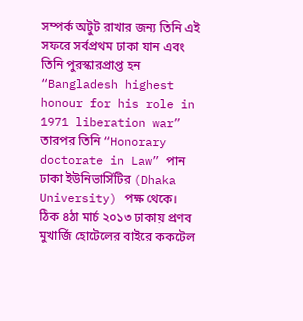সম্পর্ক অটুট রাখার জন্য তিনি এই সফরে সর্বপ্রথম ঢাকা যান এবং তিনি পুরস্কারপ্রাপ্ত হন “Bangladesh highest honour for his role in 1971 liberation war” তারপর তিনি “Honorary doctorate in Law” পান ঢাকা ইউনিভার্সিটির (Dhaka University) পক্ষ থেকে।
ঠিক ৪ঠা মার্চ ২০১৩ ঢাকায় প্রণব মুখার্জি হোটেলের বাইরে ককটেল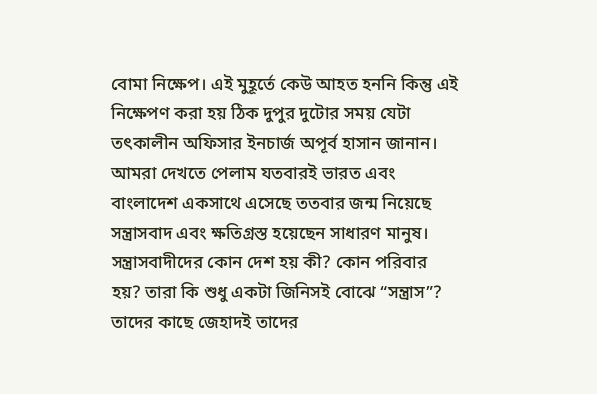বোমা নিক্ষেপ। এই মুহূর্তে কেউ আহত হননি কিন্তু এই নিক্ষেপণ করা হয় ঠিক দুপুর দুটোর সময় যেটা তৎকালীন অফিসার ইনচার্জ অপূর্ব হাসান জানান।
আমরা দেখতে পেলাম যতবারই ভারত এবং বাংলাদেশ একসাথে এসেছে ততবার জন্ম নিয়েছে সন্ত্রাসবাদ এবং ক্ষতিগ্রস্ত হয়েছেন সাধারণ মানুষ।
সন্ত্রাসবাদীদের কোন দেশ হয় কী? কোন পরিবার হয়? তারা কি শুধু একটা জিনিসই বোঝে “সন্ত্রাস”? তাদের কাছে জেহাদই তাদের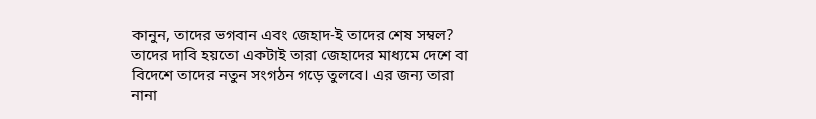কানুন, তাদের ভগবান এবং জেহাদ-ই তাদের শেষ সম্বল? তাদের দাবি হয়তো একটাই তারা জেহাদের মাধ্যমে দেশে বা বিদেশে তাদের নতুন সংগঠন গড়ে তুলবে। এর জন্য তারা নানা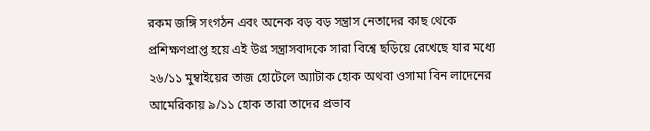রকম জঙ্গি সংগঠন এবং অনেক বড় বড় সন্ত্রাস নেতাদের কাছ থেকে প্রশিক্ষণপ্রাপ্ত হয়ে এই উগ্র সন্ত্রাসবাদকে সারা বিশ্বে ছড়িয়ে রেখেছে যার মধ্যে ২৬/১১ মুম্বাইয়ের তাজ হোটেলে অ্যাটাক হোক অথবা ওসামা বিন লাদেনের আমেরিকায় ৯/১১ হোক তারা তাদের প্রভাব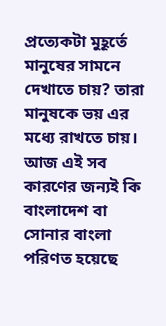প্রত্যেকটা মুহূর্তে মানুষের সামনে দেখাতে চায়? তারা মানুষকে ভয় এর মধ্যে রাখতে চায়। আজ এই সব কারণের জন্যই কি বাংলাদেশ বা সোনার বাংলা পরিণত হয়েছে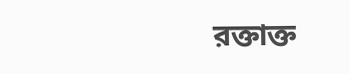রক্তাক্ত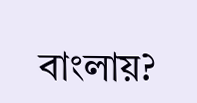বাংলায়?